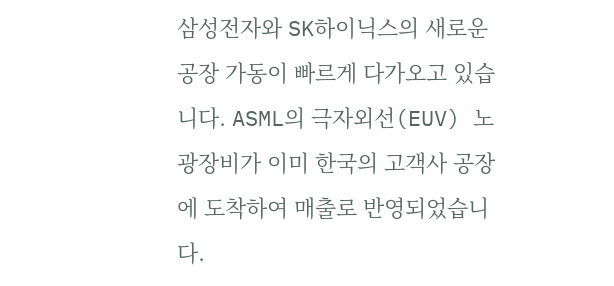삼성전자와 SK하이닉스의 새로운 공장 가동이 빠르게 다가오고 있습니다. ASML의 극자외선(EUV) 노광장비가 이미 한국의 고객사 공장에 도착하여 매출로 반영되었습니다.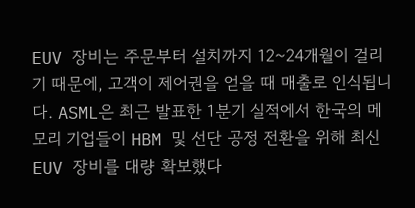EUV 장비는 주문부터 설치까지 12~24개월이 걸리기 때문에, 고객이 제어권을 얻을 때 매출로 인식됩니다. ASML은 최근 발표한 1분기 실적에서 한국의 메모리 기업들이 HBM 및 선단 공정 전환을 위해 최신 EUV 장비를 대량 확보했다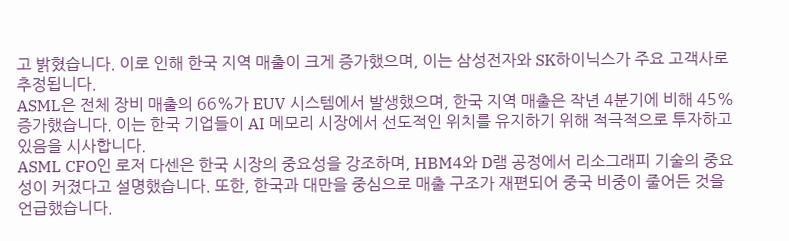고 밝혔습니다. 이로 인해 한국 지역 매출이 크게 증가했으며, 이는 삼성전자와 SK하이닉스가 주요 고객사로 추정됩니다.
ASML은 전체 장비 매출의 66%가 EUV 시스템에서 발생했으며, 한국 지역 매출은 작년 4분기에 비해 45% 증가했습니다. 이는 한국 기업들이 AI 메모리 시장에서 선도적인 위치를 유지하기 위해 적극적으로 투자하고 있음을 시사합니다.
ASML CFO인 로저 다센은 한국 시장의 중요성을 강조하며, HBM4와 D램 공정에서 리소그래피 기술의 중요성이 커졌다고 설명했습니다. 또한, 한국과 대만을 중심으로 매출 구조가 재편되어 중국 비중이 줄어든 것을 언급했습니다.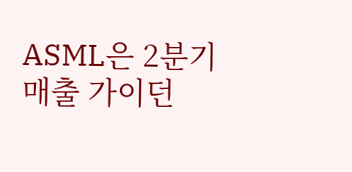ASML은 2분기 매출 가이던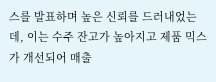스를 발표하며 높은 신뢰를 드러내었는데, 이는 수주 잔고가 높아지고 제품 믹스가 개선되어 매출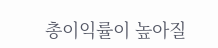총이익률이 높아질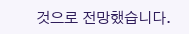것으로 전망했습니다.